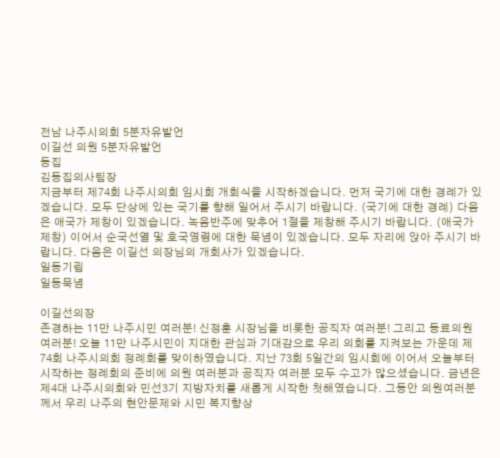전남 나주시의회 5분자유발언
이길선 의원 5분자유발언
동집
김동집의사팀장
지금부터 제74회 나주시의회 임시회 개회식을 시작하겠습니다. 먼저 국기에 대한 경례가 있겠습니다. 모두 단상에 있는 국기를 향해 일어서 주시기 바랍니다. (국기에 대한 경례) 다음은 애국가 제창이 있겠습니다. 녹음반주에 맞추어 1절을 제창해 주시기 바랍니다. (애국가 제창) 이어서 순국선열 및 호국영령에 대한 묵념이 있겠습니다. 모두 자리에 앉아 주시기 바랍니다. 다음은 이길선 의장님의 개회사가 있겠습니다.
일동기립
일동묵념

이길선의장
존경하는 11만 나주시민 여러분! 신정훈 시장님을 비롯한 공직자 여러분! 그리고 동료의원 여러분! 오늘 11만 나주시민이 지대한 관심과 기대감으로 우리 의회를 지켜보는 가운데 제74회 나주시의회 정례회를 맞이하였습니다. 지난 73회 5일간의 임시회에 이어서 오늘부터 시작하는 정례회의 준비에 의원 여러분과 공직자 여러분 모두 수고가 많으셨습니다. 금년은 제4대 나주시의회와 민선3기 지방자치를 새롭게 시작한 첫해였습니다. 그동안 의원여러분께서 우리 나주의 현안문제와 시민 복지향상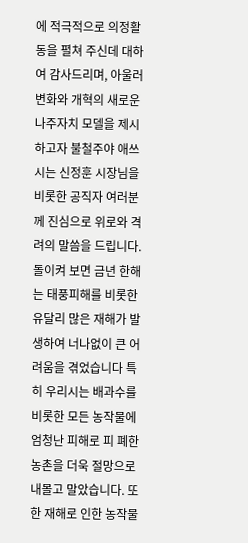에 적극적으로 의정활동을 펼쳐 주신데 대하여 감사드리며, 아울러 변화와 개혁의 새로운 나주자치 모델을 제시하고자 불철주야 애쓰시는 신정훈 시장님을 비롯한 공직자 여러분께 진심으로 위로와 격려의 말씀을 드립니다. 돌이켜 보면 금년 한해는 태풍피해를 비롯한 유달리 많은 재해가 발생하여 너나없이 큰 어려움을 겪었습니다 특히 우리시는 배과수를 비롯한 모든 농작물에 엄청난 피해로 피 폐한 농촌을 더욱 절망으로 내몰고 말았습니다. 또한 재해로 인한 농작물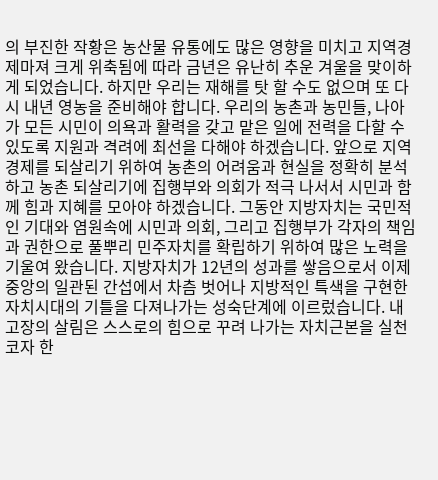의 부진한 작황은 농산물 유통에도 많은 영향을 미치고 지역경제마져 크게 위축됨에 따라 금년은 유난히 추운 겨울을 맞이하게 되었습니다. 하지만 우리는 재해를 탓 할 수도 없으며 또 다시 내년 영농을 준비해야 합니다. 우리의 농촌과 농민들, 나아가 모든 시민이 의욕과 활력을 갖고 맡은 일에 전력을 다할 수 있도록 지원과 격려에 최선을 다해야 하겠습니다. 앞으로 지역 경제를 되살리기 위하여 농촌의 어려움과 현실을 정확히 분석하고 농촌 되살리기에 집행부와 의회가 적극 나서서 시민과 함께 힘과 지혜를 모아야 하겠습니다. 그동안 지방자치는 국민적인 기대와 염원속에 시민과 의회, 그리고 집행부가 각자의 책임과 권한으로 풀뿌리 민주자치를 확립하기 위하여 많은 노력을 기울여 왔습니다. 지방자치가 12년의 성과를 쌓음으로서 이제 중앙의 일관된 간섭에서 차츰 벗어나 지방적인 특색을 구현한 자치시대의 기틀을 다져나가는 성숙단계에 이르렀습니다. 내 고장의 살림은 스스로의 힘으로 꾸려 나가는 자치근본을 실천코자 한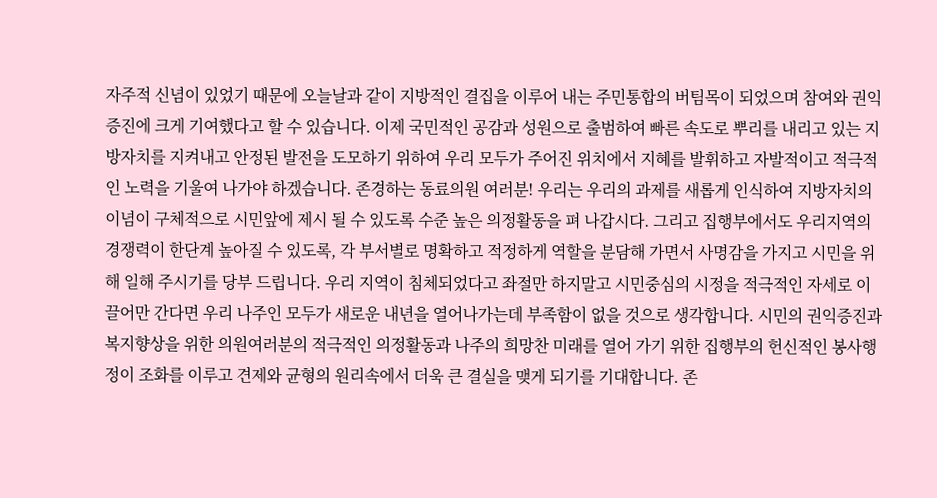자주적 신념이 있었기 때문에 오늘날과 같이 지방적인 결집을 이루어 내는 주민통합의 버팀목이 되었으며 참여와 권익증진에 크게 기여했다고 할 수 있습니다. 이제 국민적인 공감과 성원으로 출범하여 빠른 속도로 뿌리를 내리고 있는 지방자치를 지켜내고 안정된 발전을 도모하기 위하여 우리 모두가 주어진 위치에서 지혜를 발휘하고 자발적이고 적극적인 노력을 기울여 나가야 하겠습니다. 존경하는 동료의원 여러분! 우리는 우리의 과제를 새롭게 인식하여 지방자치의 이념이 구체적으로 시민앞에 제시 될 수 있도록 수준 높은 의정활동을 펴 나갑시다. 그리고 집행부에서도 우리지역의 경쟁력이 한단계 높아질 수 있도록, 각 부서별로 명확하고 적정하게 역할을 분담해 가면서 사명감을 가지고 시민을 위해 일해 주시기를 당부 드립니다. 우리 지역이 침체되었다고 좌절만 하지말고 시민중심의 시정을 적극적인 자세로 이끌어만 간다면 우리 나주인 모두가 새로운 내년을 열어나가는데 부족함이 없을 것으로 생각합니다. 시민의 권익증진과 복지향상을 위한 의원여러분의 적극적인 의정활동과 나주의 희망찬 미래를 열어 가기 위한 집행부의 헌신적인 봉사행정이 조화를 이루고 견제와 균형의 원리속에서 더욱 큰 결실을 맺게 되기를 기대합니다. 존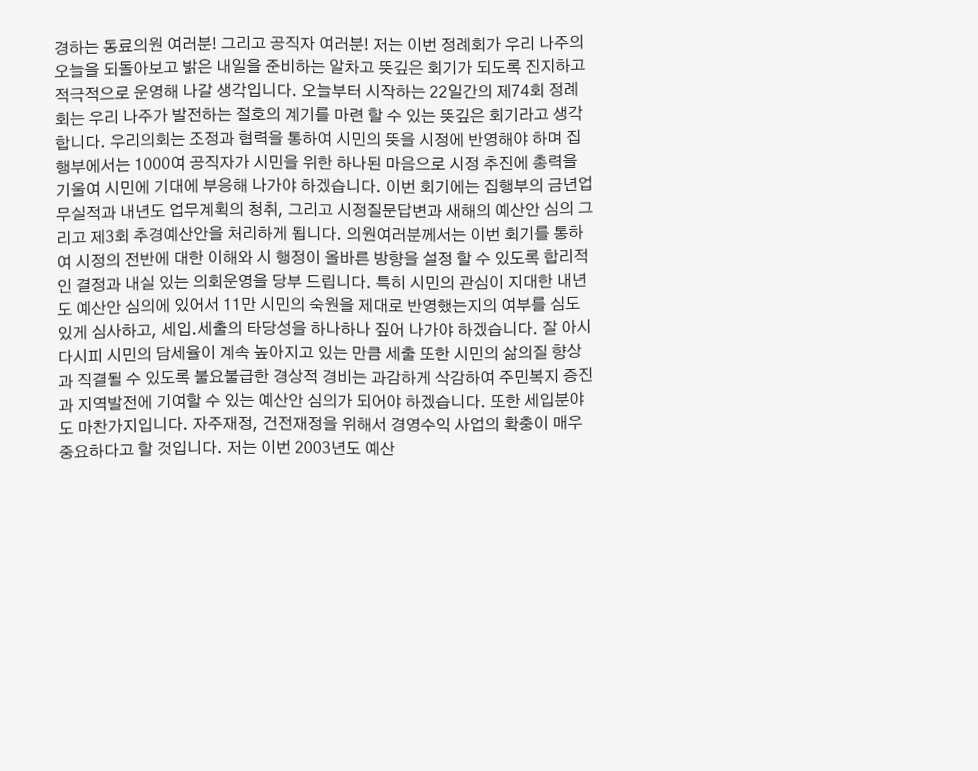경하는 동료의원 여러분! 그리고 공직자 여러분! 저는 이번 정례회가 우리 나주의 오늘을 되돌아보고 밝은 내일을 준비하는 알차고 뜻깊은 회기가 되도록 진지하고 적극적으로 운영해 나갈 생각입니다. 오늘부터 시작하는 22일간의 제74회 정례회는 우리 나주가 발전하는 절호의 계기를 마련 할 수 있는 뜻깊은 회기라고 생각합니다. 우리의회는 조정과 협력을 통하여 시민의 뜻을 시정에 반영해야 하며 집행부에서는 1000여 공직자가 시민을 위한 하나된 마음으로 시정 추진에 총력을 기울여 시민에 기대에 부응해 나가야 하겠습니다. 이번 회기에는 집행부의 금년업무실적과 내년도 업무계획의 청취, 그리고 시정질문답변과 새해의 예산안 심의 그리고 제3회 추경예산안을 처리하게 됩니다. 의원여러분께서는 이번 회기를 통하여 시정의 전반에 대한 이해와 시 행정이 올바른 방향을 설정 할 수 있도록 합리적인 결정과 내실 있는 의회운영을 당부 드립니다. 특히 시민의 관심이 지대한 내년도 예산안 심의에 있어서 11만 시민의 숙원을 제대로 반영했는지의 여부를 심도 있게 심사하고, 세입.세출의 타당성을 하나하나 짚어 나가야 하겠습니다. 잘 아시다시피 시민의 담세율이 계속 높아지고 있는 만큼 세출 또한 시민의 삶의질 향상과 직결될 수 있도록 불요불급한 경상적 경비는 과감하게 삭감하여 주민복지 증진과 지역발전에 기여할 수 있는 예산안 심의가 되어야 하겠습니다. 또한 세입분야도 마찬가지입니다. 자주재정, 건전재정을 위해서 경영수익 사업의 확충이 매우 중요하다고 할 것입니다. 저는 이번 2003년도 예산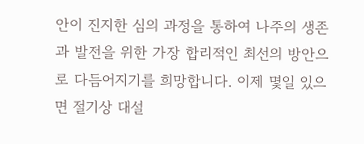안이 진지한 심의 과정을 통하여 나주의 생존과 발전을 위한 가장 합리적인 최선의 방안으로 다듬어지기를 희망합니다. 이제 몇일 있으면 절기상 대설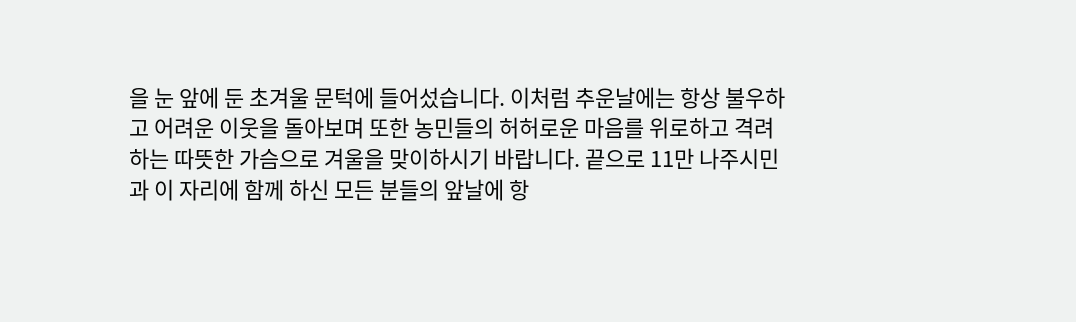을 눈 앞에 둔 초겨울 문턱에 들어섰습니다. 이처럼 추운날에는 항상 불우하고 어려운 이웃을 돌아보며 또한 농민들의 허허로운 마음를 위로하고 격려하는 따뜻한 가슴으로 겨울을 맞이하시기 바랍니다. 끝으로 11만 나주시민과 이 자리에 함께 하신 모든 분들의 앞날에 항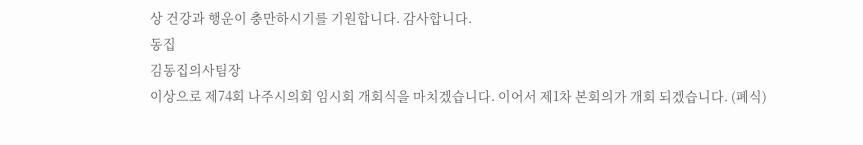상 건강과 행운이 충만하시기를 기원합니다. 감사합니다.
동집
김동집의사팀장
이상으로 제74회 나주시의회 임시회 개회식을 마치겠습니다. 이어서 제1차 본회의가 개회 되겠습니다. (폐식)